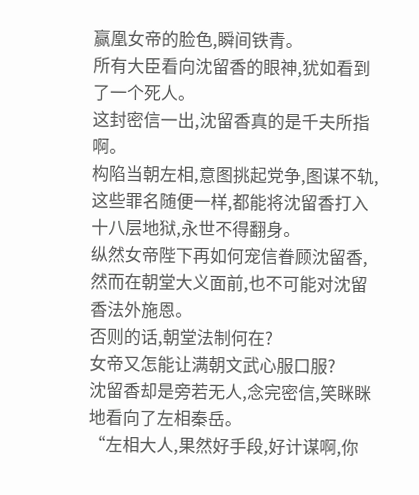赢凰女帝的脸色,瞬间铁青。
所有大臣看向沈留香的眼神,犹如看到了一个死人。
这封密信一出,沈留香真的是千夫所指啊。
构陷当朝左相,意图挑起党争,图谋不轨,这些罪名随便一样,都能将沈留香打入十八层地狱,永世不得翻身。
纵然女帝陛下再如何宠信眷顾沈留香,然而在朝堂大义面前,也不可能对沈留香法外施恩。
否则的话,朝堂法制何在?
女帝又怎能让满朝文武心服口服?
沈留香却是旁若无人,念完密信,笑眯眯地看向了左相秦岳。
“左相大人,果然好手段,好计谋啊,你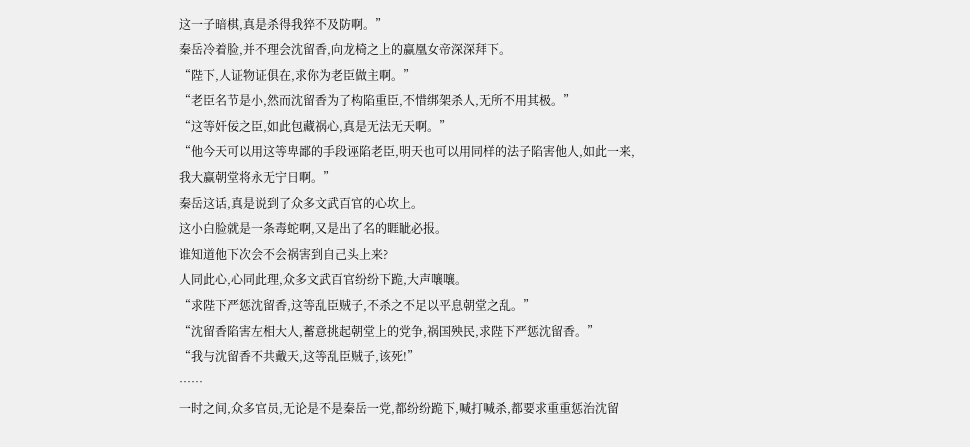这一子暗棋,真是杀得我猝不及防啊。”
秦岳冷着脸,并不理会沈留香,向龙椅之上的赢凰女帝深深拜下。
“陛下,人证物证俱在,求你为老臣做主啊。”
“老臣名节是小,然而沈留香为了构陷重臣,不惜绑架杀人,无所不用其极。”
“这等奸佞之臣,如此包藏祸心,真是无法无天啊。”
“他今天可以用这等卑鄙的手段诬陷老臣,明天也可以用同样的法子陷害他人,如此一来,我大赢朝堂将永无宁日啊。”
秦岳这话,真是说到了众多文武百官的心坎上。
这小白脸就是一条毒蛇啊,又是出了名的睚眦必报。
谁知道他下次会不会祸害到自己头上来?
人同此心,心同此理,众多文武百官纷纷下跪,大声嚷嚷。
“求陛下严惩沈留香,这等乱臣贼子,不杀之不足以平息朝堂之乱。”
“沈留香陷害左相大人,蓄意挑起朝堂上的党争,祸国殃民,求陛下严惩沈留香。”
“我与沈留香不共戴天,这等乱臣贼子,该死!”
……
一时之间,众多官员,无论是不是秦岳一党,都纷纷跪下,喊打喊杀,都要求重重惩治沈留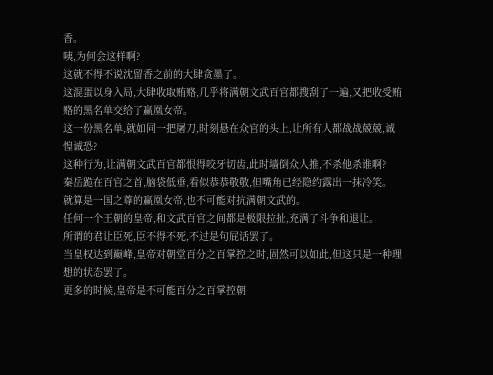香。
咦,为何会这样啊?
这就不得不说沈留香之前的大肆贪墨了。
这混蛋以身入局,大肆收取贿赂,几乎将满朝文武百官都搜刮了一遍,又把收受贿赂的黑名单交给了赢凰女帝。
这一份黑名单,就如同一把屠刀,时刻悬在众官的头上,让所有人都战战兢兢,诚惶诚恐?
这种行为,让满朝文武百官都恨得咬牙切齿,此时墙倒众人推,不杀他杀谁啊?
秦岳跪在百官之首,脑袋低垂,看似恭恭敬敬,但嘴角已经隐约露出一抹冷笑。
就算是一国之尊的赢凰女帝,也不可能对抗满朝文武的。
任何一个王朝的皇帝,和文武百官之间都是极限拉扯,充满了斗争和退让。
所谓的君让臣死,臣不得不死,不过是句屁话罢了。
当皇权达到巅峰,皇帝对朝堂百分之百掌控之时,固然可以如此,但这只是一种理想的状态罢了。
更多的时候,皇帝是不可能百分之百掌控朝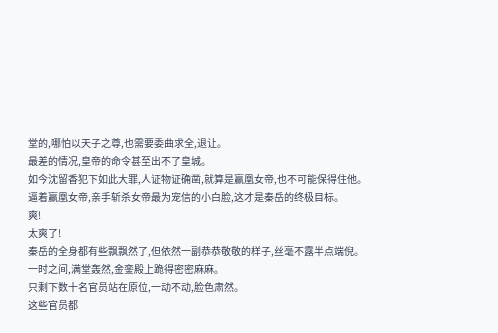堂的,哪怕以天子之尊,也需要委曲求全,退让。
最差的情况,皇帝的命令甚至出不了皇城。
如今沈留香犯下如此大罪,人证物证确凿,就算是赢凰女帝,也不可能保得住他。
逼着赢凰女帝,亲手斩杀女帝最为宠信的小白脸,这才是秦岳的终极目标。
爽!
太爽了!
秦岳的全身都有些飘飘然了,但依然一副恭恭敬敬的样子,丝毫不露半点端倪。
一时之间,满堂轰然,金銮殿上跪得密密麻麻。
只剩下数十名官员站在原位,一动不动,脸色肃然。
这些官员都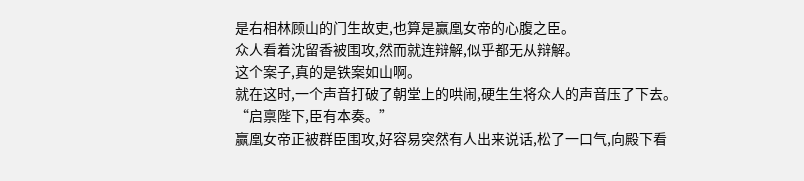是右相林顾山的门生故吏,也算是赢凰女帝的心腹之臣。
众人看着沈留香被围攻,然而就连辩解,似乎都无从辩解。
这个案子,真的是铁案如山啊。
就在这时,一个声音打破了朝堂上的哄闹,硬生生将众人的声音压了下去。
“启禀陛下,臣有本奏。”
赢凰女帝正被群臣围攻,好容易突然有人出来说话,松了一口气,向殿下看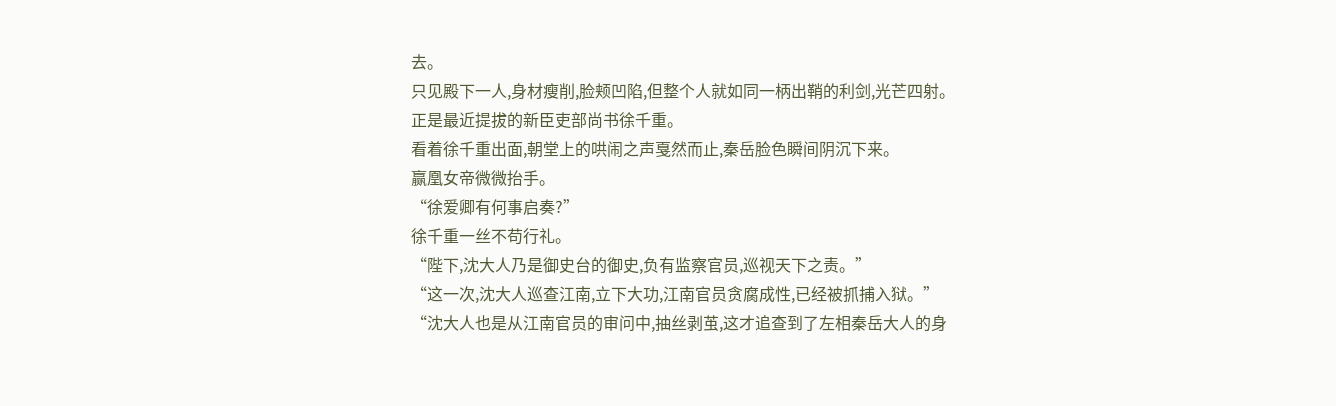去。
只见殿下一人,身材瘦削,脸颊凹陷,但整个人就如同一柄出鞘的利剑,光芒四射。
正是最近提拔的新臣吏部尚书徐千重。
看着徐千重出面,朝堂上的哄闹之声戛然而止,秦岳脸色瞬间阴沉下来。
赢凰女帝微微抬手。
“徐爱卿有何事启奏?”
徐千重一丝不苟行礼。
“陛下,沈大人乃是御史台的御史,负有监察官员,巡视天下之责。”
“这一次,沈大人巡查江南,立下大功,江南官员贪腐成性,已经被抓捕入狱。”
“沈大人也是从江南官员的审问中,抽丝剥茧,这才追查到了左相秦岳大人的身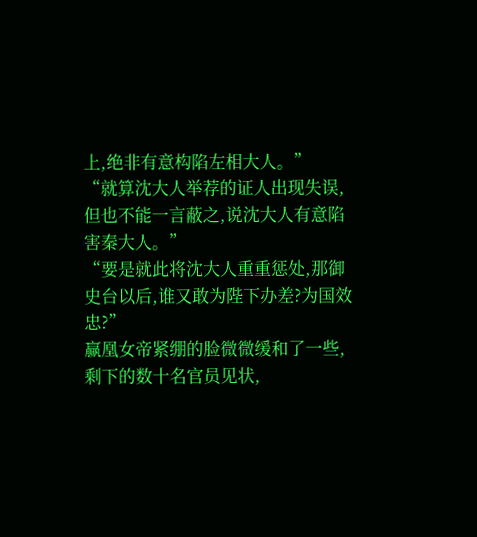上,绝非有意构陷左相大人。”
“就算沈大人举荐的证人出现失误,但也不能一言蔽之,说沈大人有意陷害秦大人。”
“要是就此将沈大人重重惩处,那御史台以后,谁又敢为陛下办差?为国效忠?”
赢凰女帝紧绷的脸微微缓和了一些,剩下的数十名官员见状,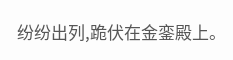纷纷出列,跪伏在金銮殿上。